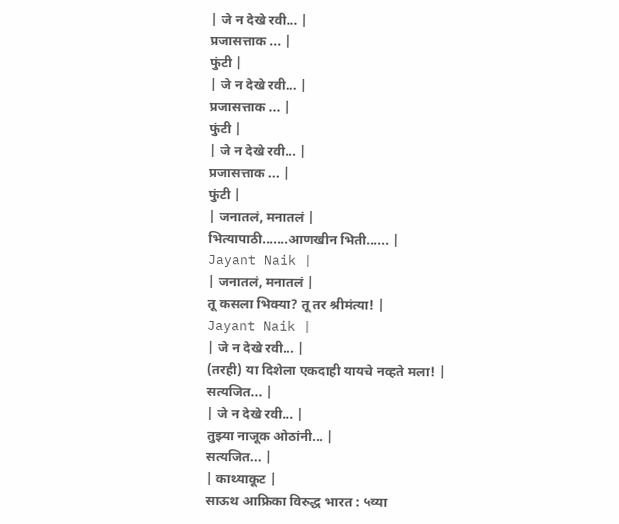| जे न देखे रवी... |
प्रजासत्ताक ... |
फुंटी |
| जे न देखे रवी... |
प्रजासत्ताक ... |
फुंटी |
| जे न देखे रवी... |
प्रजासत्ताक ... |
फुंटी |
| जनातलं, मनातलं |
भित्यापाठी.......आणखीन भिती...... |
Jayant Naik |
| जनातलं, मनातलं |
तू कसला भिक्या? तू तर श्रीमंत्या! |
Jayant Naik |
| जे न देखे रवी... |
(तरही) या दिशेला एकदाही यायचे नव्हते मला! |
सत्यजित... |
| जे न देखे रवी... |
तुझ्या नाजूक ओठांनी... |
सत्यजित... |
| काथ्याकूट |
साऊथ आफ्रिका विरुद्ध भारत : ५व्या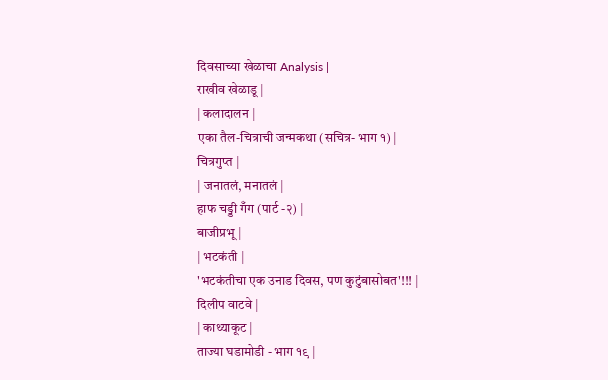दिवसाच्या खेळाचा Analysis |
राखीव खेळाडू |
| कलादालन |
एका तैल-चित्राची जन्मकथा (सचित्र- भाग १) |
चित्रगुप्त |
| जनातलं, मनातलं |
हाफ चड्डी गँग (पार्ट -२) |
बाजीप्रभू |
| भटकंती |
'भटकंतीचा एक उनाड दिवस, पण कुटुंबासोबत'!!! |
दिलीप वाटवे |
| काथ्याकूट |
ताज्या घडामोडी - भाग १९ |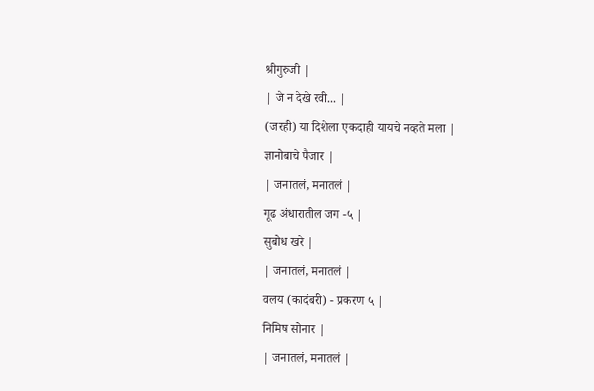श्रीगुरुजी |
| जे न देखे रवी... |
(जरही) या दिशेला एकदाही यायचे नव्हते मला |
ज्ञानोबाचे पैजार |
| जनातलं, मनातलं |
गूढ अंधारातील जग -५ |
सुबोध खरे |
| जनातलं, मनातलं |
वलय (कादंबरी) - प्रकरण ५ |
निमिष सोनार |
| जनातलं, मनातलं |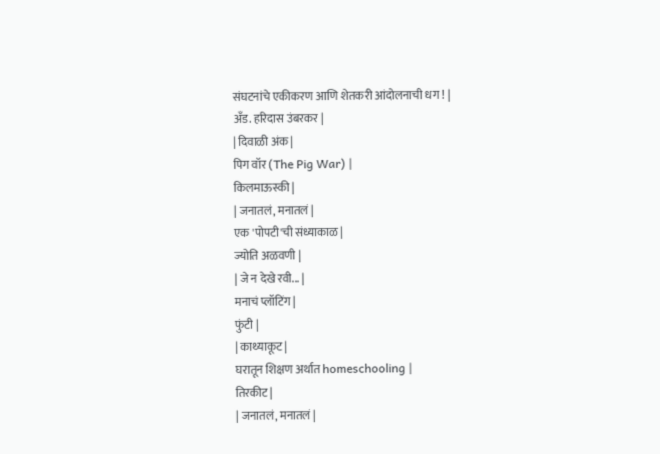संघटनांचे एकीकरण आणि शेतकरी आंदोलनाची धग ! |
अँड. हरिदास उंबरकर |
| दिवाळी अंक |
पिग वॉर (The Pig War) |
किलमाऊस्की |
| जनातलं, मनातलं |
एक 'पोपटी'ची संध्याकाळ |
ज्योति अळवणी |
| जे न देखे रवी... |
मनाचं प्लॉटिंग |
फुंटी |
| काथ्याकूट |
घरातून शिक्षण अर्थात homeschooling |
तिरकीट |
| जनातलं, मनातलं |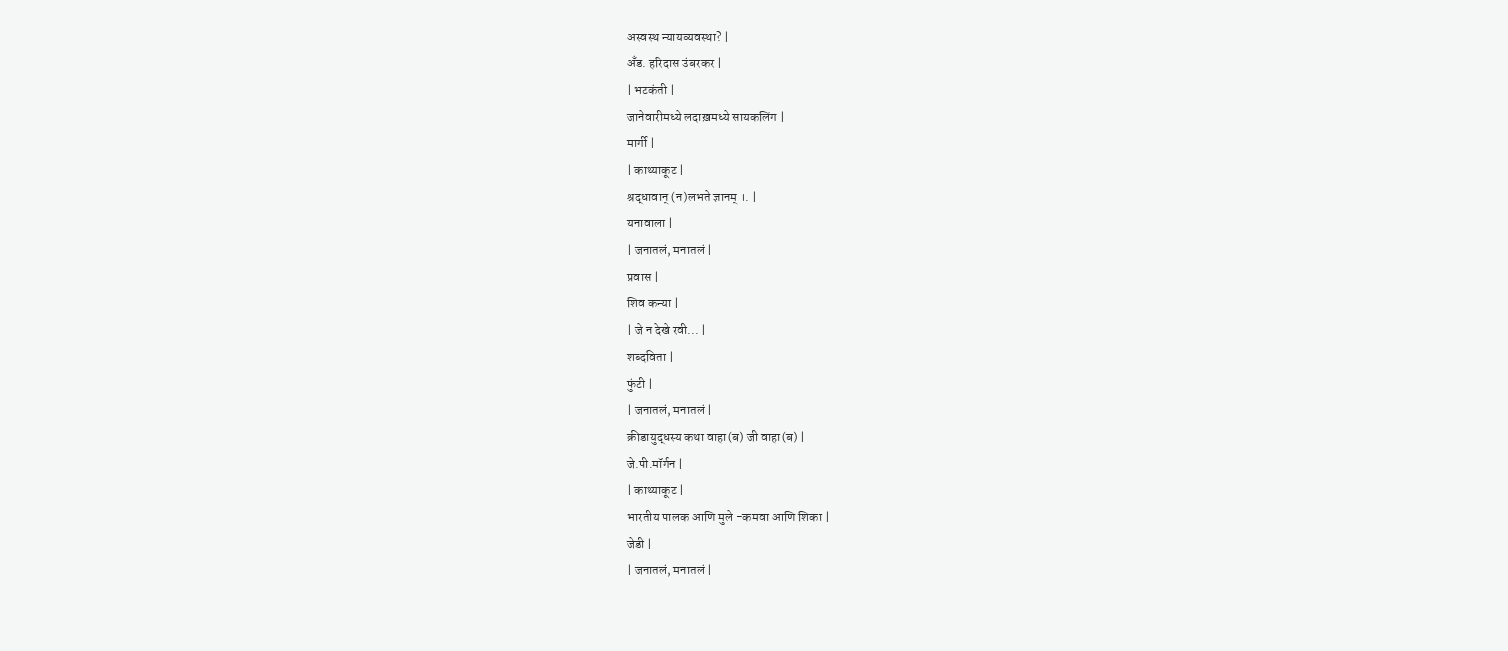अस्वस्थ न्यायव्यवस्था? |
अँड. हरिदास उंबरकर |
| भटकंती |
जानेवारीमध्ये लदाख़मध्ये सायकलिंग |
मार्गी |
| काथ्याकूट |
श्रद्धावान् (न)लभते ज्ञानम् ।. |
यनावाला |
| जनातलं, मनातलं |
प्रवास |
शिव कन्या |
| जे न देखे रवी... |
शब्दविता |
फुंटी |
| जनातलं, मनातलं |
क्रीडायुद्धस्य कथा वाहा(ब) जी वाहा(ब) |
जे.पी.मॉर्गन |
| काथ्याकूट |
भारतीय पालक आणि मुले -कमवा आणि शिका |
जेडी |
| जनातलं, मनातलं |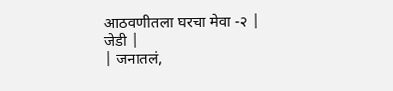आठवणीतला घरचा मेवा -२ |
जेडी |
| जनातलं,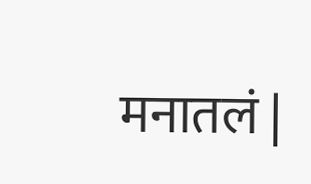मनातलं |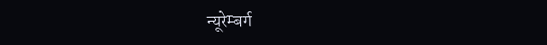न्यूरेम्बर्ग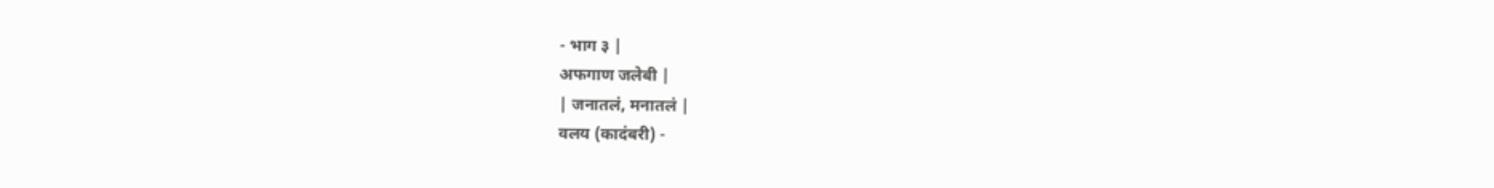- भाग ३ |
अफगाण जलेबी |
| जनातलं, मनातलं |
वलय (कादंबरी) -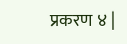प्रकरण ४ |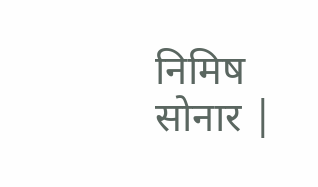निमिष सोनार |